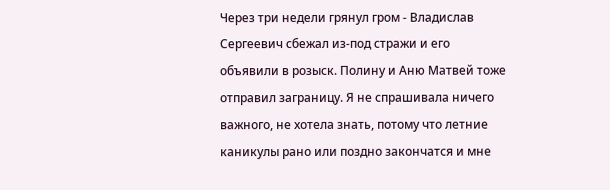Через три недели грянул гром - Владислав Сергеевич сбежал из-под стражи и его объявили в розыск. Полину и Аню Матвей тоже отправил заграницу. Я не спрашивала ничего важного, не хотела знать, потому что летние каникулы рано или поздно закончатся и мне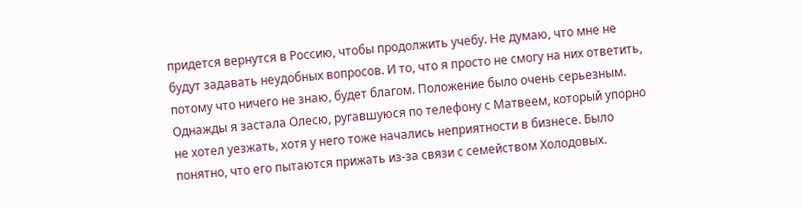придется вернутся в Россию, чтобы продолжить учебу. Не думаю, что мне не будут задавать неудобных вопросов. И то, что я просто не смогу на них ответить, потому что ничего не знаю, будет благом. Положение было очень серьезным. Однажды я застала Олесю, ругавшуюся по телефону с Матвеем, который упорно не хотел уезжать, хотя у него тоже начались неприятности в бизнесе. Было понятно, что его пытаются прижать из-за связи с семейством Холодовых.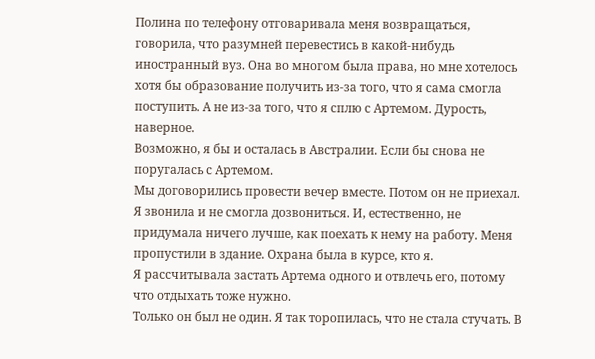Полина по телефону отговаривала меня возвращаться, говорила, что разумней перевестись в какой-нибудь иностранный вуз. Она во многом была права, но мне хотелось хотя бы образование получить из-за того, что я сама смогла поступить. А не из-за того, что я сплю с Артемом. Дурость, наверное.
Возможно, я бы и осталась в Австралии. Если бы снова не поругалась с Артемом.
Мы договорились провести вечер вместе. Потом он не приехал. Я звонила и не смогла дозвониться. И, естественно, не придумала ничего лучше, как поехать к нему на работу. Меня пропустили в здание. Охрана была в курсе, кто я.
Я рассчитывала застать Артема одного и отвлечь его, потому что отдыхать тоже нужно.
Только он был не один. Я так торопилась, что не стала стучать. В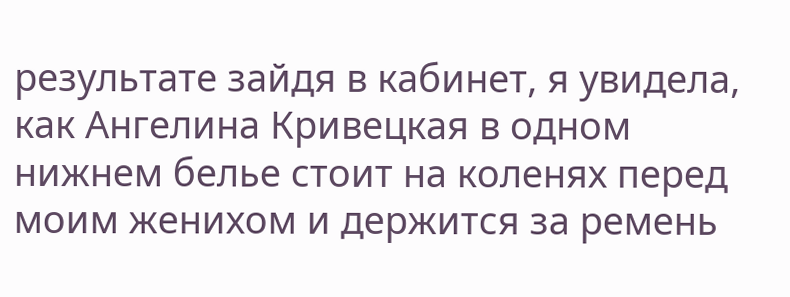результате зайдя в кабинет, я увидела, как Ангелина Кривецкая в одном нижнем белье стоит на коленях перед моим женихом и держится за ремень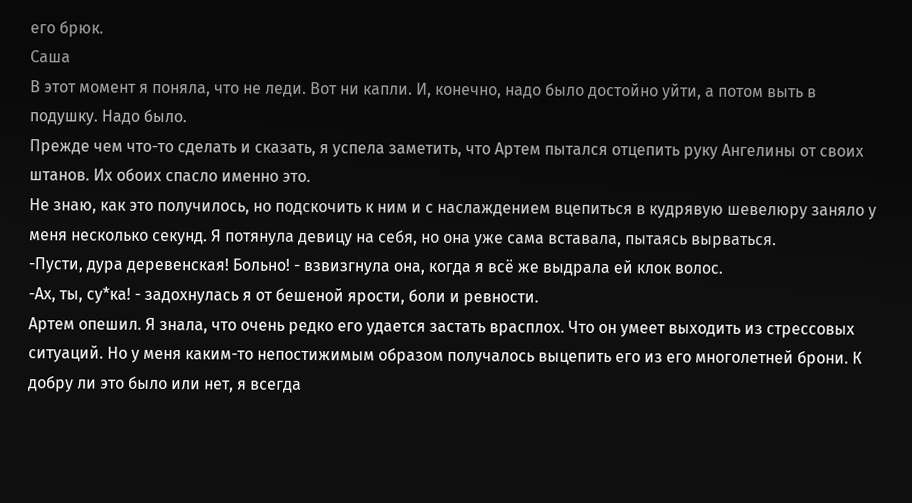его брюк.
Саша
В этот момент я поняла, что не леди. Вот ни капли. И, конечно, надо было достойно уйти, а потом выть в подушку. Надо было.
Прежде чем что-то сделать и сказать, я успела заметить, что Артем пытался отцепить руку Ангелины от своих штанов. Их обоих спасло именно это.
Не знаю, как это получилось, но подскочить к ним и с наслаждением вцепиться в кудрявую шевелюру заняло у меня несколько секунд. Я потянула девицу на себя, но она уже сама вставала, пытаясь вырваться.
-Пусти, дура деревенская! Больно! - взвизгнула она, когда я всё же выдрала ей клок волос.
-Ах, ты, су*ка! - задохнулась я от бешеной ярости, боли и ревности.
Артем опешил. Я знала, что очень редко его удается застать врасплох. Что он умеет выходить из стрессовых ситуаций. Но у меня каким-то непостижимым образом получалось выцепить его из его многолетней брони. К добру ли это было или нет, я всегда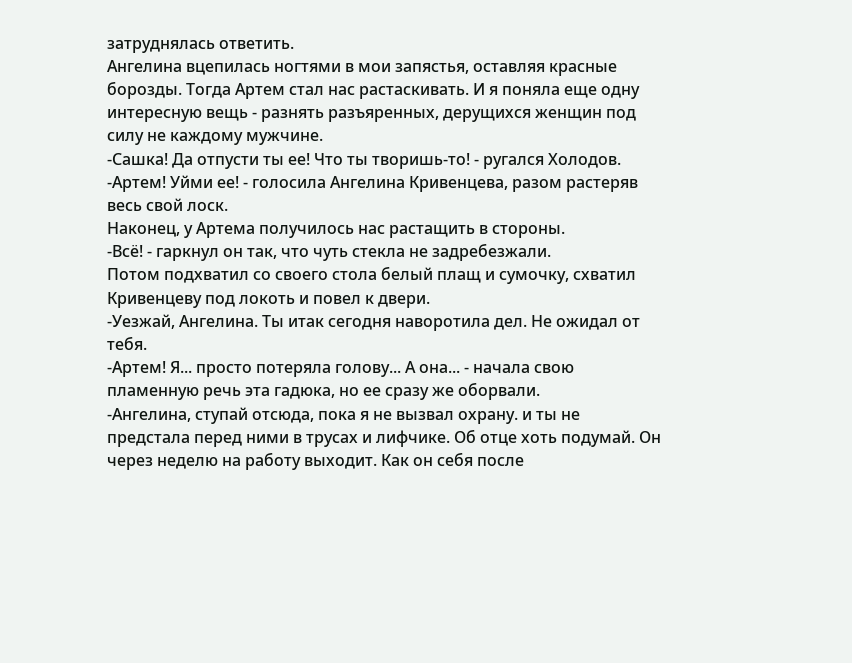затруднялась ответить.
Ангелина вцепилась ногтями в мои запястья, оставляя красные борозды. Тогда Артем стал нас растаскивать. И я поняла еще одну интересную вещь - разнять разъяренных, дерущихся женщин под силу не каждому мужчине.
-Сашка! Да отпусти ты ее! Что ты творишь-то! - ругался Холодов.
-Артем! Уйми ее! - голосила Ангелина Кривенцева, разом растеряв весь свой лоск.
Наконец, у Артема получилось нас растащить в стороны.
-Всё! - гаркнул он так, что чуть стекла не задребезжали.
Потом подхватил со своего стола белый плащ и сумочку, схватил Кривенцеву под локоть и повел к двери.
-Уезжай, Ангелина. Ты итак сегодня наворотила дел. Не ожидал от тебя.
-Артем! Я... просто потеряла голову... А она... - начала свою пламенную речь эта гадюка, но ее сразу же оборвали.
-Ангелина, ступай отсюда, пока я не вызвал охрану. и ты не предстала перед ними в трусах и лифчике. Об отце хоть подумай. Он через неделю на работу выходит. Как он себя после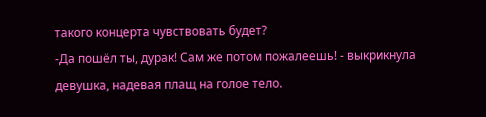такого концерта чувствовать будет?
-Да пошёл ты, дурак! Сам же потом пожалеешь! - выкрикнула девушка, надевая плащ на голое тело.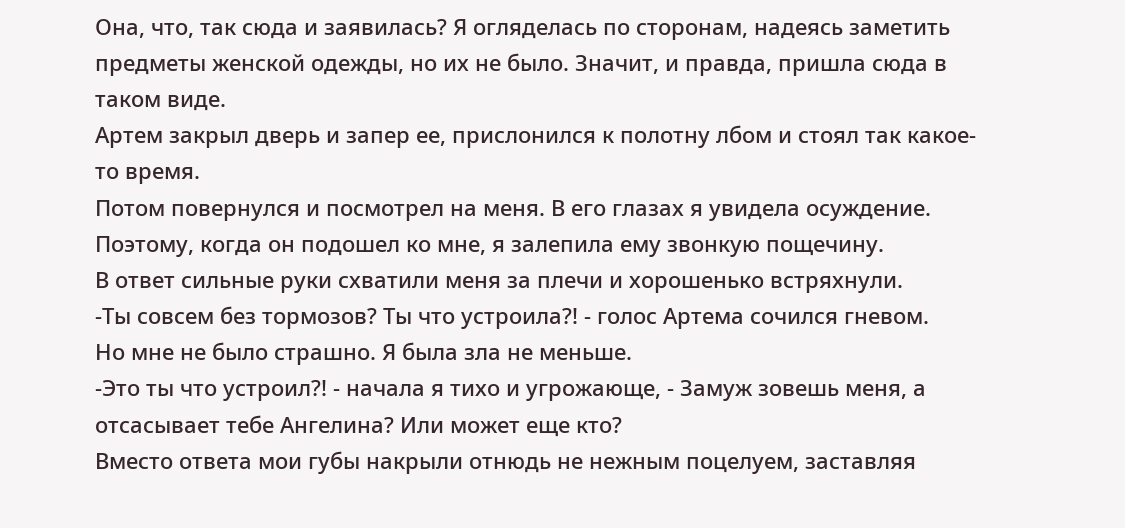Она, что, так сюда и заявилась? Я огляделась по сторонам, надеясь заметить предметы женской одежды, но их не было. Значит, и правда, пришла сюда в таком виде.
Артем закрыл дверь и запер ее, прислонился к полотну лбом и стоял так какое-то время.
Потом повернулся и посмотрел на меня. В его глазах я увидела осуждение.
Поэтому, когда он подошел ко мне, я залепила ему звонкую пощечину.
В ответ сильные руки схватили меня за плечи и хорошенько встряхнули.
-Ты совсем без тормозов? Ты что устроила?! - голос Артема сочился гневом.
Но мне не было страшно. Я была зла не меньше.
-Это ты что устроил?! - начала я тихо и угрожающе, - Замуж зовешь меня, а отсасывает тебе Ангелина? Или может еще кто?
Вместо ответа мои губы накрыли отнюдь не нежным поцелуем, заставляя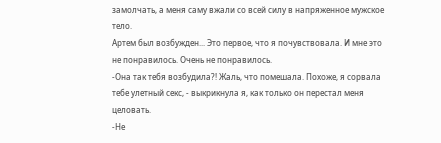замолчать, а меня саму вжали со всей силу в напряженное мужское тело.
Артем был возбужден... Это первое, что я почувствовала. И мне это не понравилось. Очень не понравилось.
-Она так тебя возбудила?! Жаль, что помешала. Похоже, я сорвала тебе улетный секс, - выкрикнула я, как только он перестал меня целовать.
-Не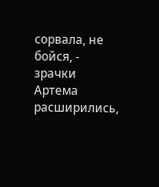сорвала, не бойся, - зрачки Артема расширились,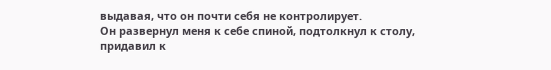выдавая, что он почти себя не контролирует.
Он развернул меня к себе спиной, подтолкнул к столу, придавил к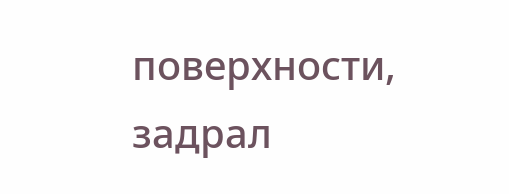поверхности, задрал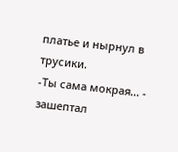платье и нырнул в трусики.
-Ты сама мокрая... - зашептал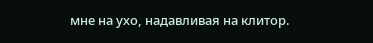мне на ухо, надавливая на клитор.